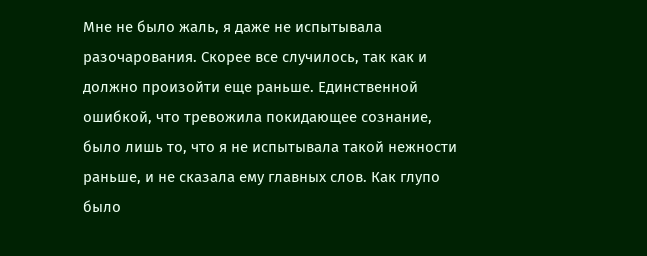Мне не было жаль, я даже не испытывала разочарования. Скорее все случилось, так как и должно произойти еще раньше. Единственной ошибкой, что тревожила покидающее сознание, было лишь то, что я не испытывала такой нежности раньше, и не сказала ему главных слов. Как глупо было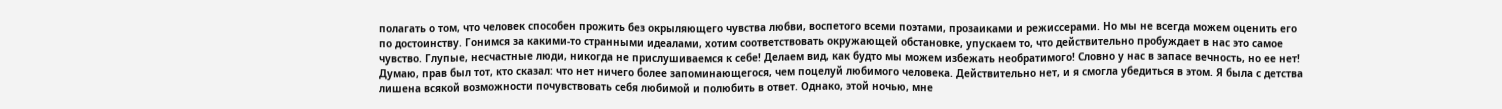полагать о том, что человек способен прожить без окрыляющего чувства любви, воспетого всеми поэтами, прозаиками и режиссерами. Но мы не всегда можем оценить его по достоинству. Гонимся за какими-то странными идеалами, хотим соответствовать окружающей обстановке, упускаем то, что действительно пробуждает в нас это самое чувство. Глупые, несчастные люди, никогда не прислушиваемся к себе! Делаем вид, как будто мы можем избежать необратимого! Словно у нас в запасе вечность, но ее нет! Думаю, прав был тот, кто сказал: что нет ничего более запоминающегося, чем поцелуй любимого человека. Действительно нет, и я смогла убедиться в этом. Я была с детства лишена всякой возможности почувствовать себя любимой и полюбить в ответ. Однако, этой ночью, мне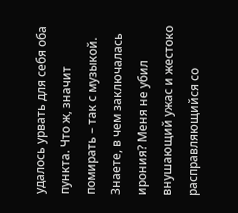удалось урвать для себя оба пункта. Что ж, значит помирать – так с музыкой.
Знаете, в чем заключалась ирония? Меня не убил внушающий ужас и жестоко расправляющийся со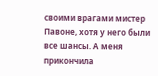своими врагами мистер Павоне, хотя у него были все шансы. А меня прикончила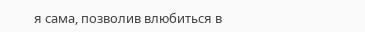я сама, позволив влюбиться в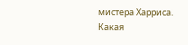мистера Харриса. Какая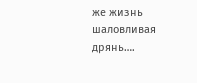же жизнь шаловливая дрянь….